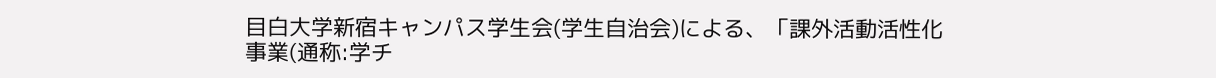目白大学新宿キャンパス学生会(学生自治会)による、「課外活動活性化事業(通称:学チ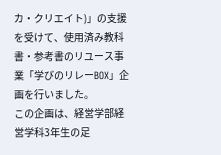カ・クリエイト)」の支援を受けて、使用済み教科書・参考書のリユース事業「学びのリレーBOX」企画を行いました。
この企画は、経営学部経営学科3年生の足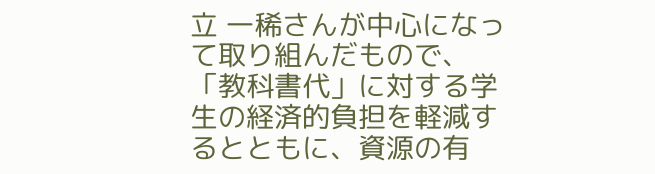立 一稀さんが中心になって取り組んだもので、「教科書代」に対する学生の経済的負担を軽減するとともに、資源の有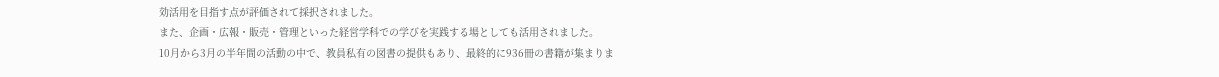効活用を目指す点が評価されて採択されました。
また、企画・広報・販売・管理といった経営学科での学びを実践する場としても活用されました。
10月から3月の半年間の活動の中で、教員私有の図書の提供もあり、最終的に936冊の書籍が集まりま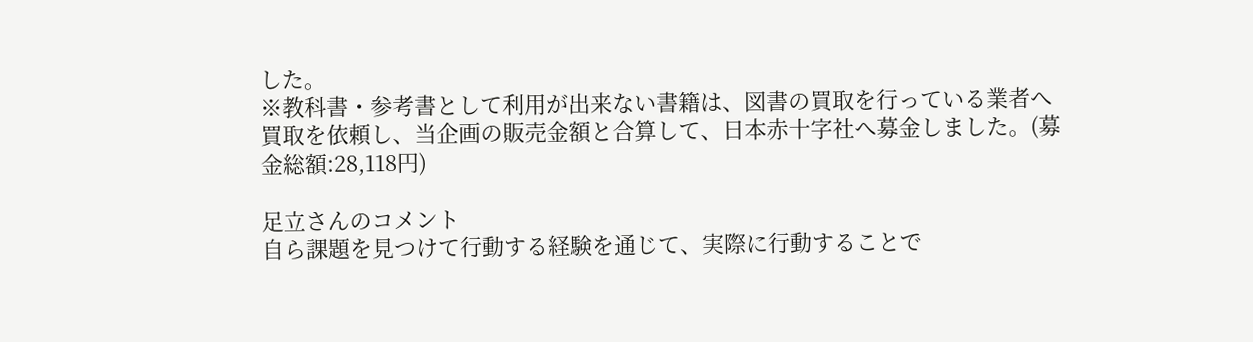した。
※教科書・参考書として利用が出来ない書籍は、図書の買取を行っている業者へ買取を依頼し、当企画の販売金額と合算して、日本赤十字社へ募金しました。(募金総額:28,118円)

足立さんのコメント
自ら課題を見つけて行動する経験を通じて、実際に行動することで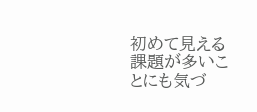初めて見える課題が多いことにも気づ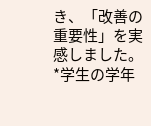き、「改善の重要性」を実感しました。
*学生の学年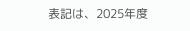表記は、2025年度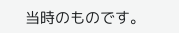当時のものです。